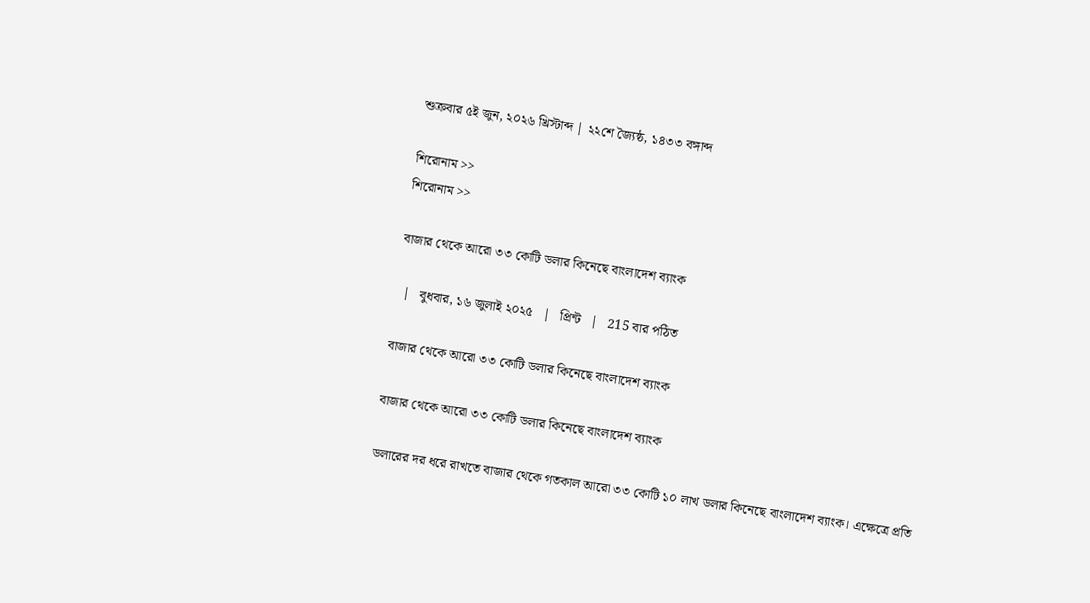শুক্রবার ৫ই জুন, ২০২৬ খ্রিস্টাব্দ | ২২শে জ্যৈষ্ঠ, ১৪৩৩ বঙ্গাব্দ

শিরোনাম >>
শিরোনাম >>

বাজার থেকে আরো ৩৩ কোটি ডলার কিনেছে বাংলাদেশ ব্যাংক

  |   বুধবার, ১৬ জুলাই ২০২৫   |   প্রিন্ট   |   215 বার পঠিত

বাজার থেকে আরো ৩৩ কোটি ডলার কিনেছে বাংলাদেশ ব্যাংক

বাজার থেকে আরো ৩৩ কোটি ডলার কিনেছে বাংলাদেশ ব্যাংক

ডলারের দর ধরে রাখতে বাজার থেকে গতকাল আরো ৩৩ কোটি ১০ লাখ ডলার কিনেছে বাংলাদেশ ব্যাংক। এক্ষেত্রে প্রতি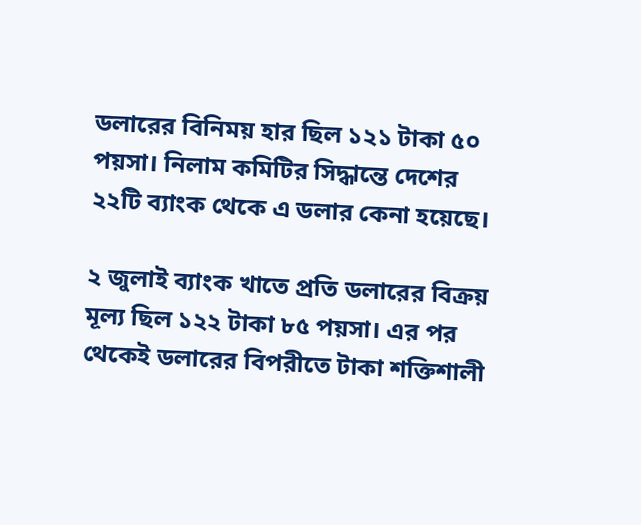ডলারের বিনিময় হার ছিল ১২১ টাকা ৫০ পয়সা। নিলাম কমিটির সিদ্ধান্তে দেশের ২২টি ব্যাংক থেকে এ ডলার কেনা হয়েছে।

২ জুলাই ব্যাংক খাতে প্রতি ডলারের বিক্রয় মূল্য ছিল ১২২ টাকা ৮৫ পয়সা। এর পর থেকেই ডলারের বিপরীতে টাকা শক্তিশালী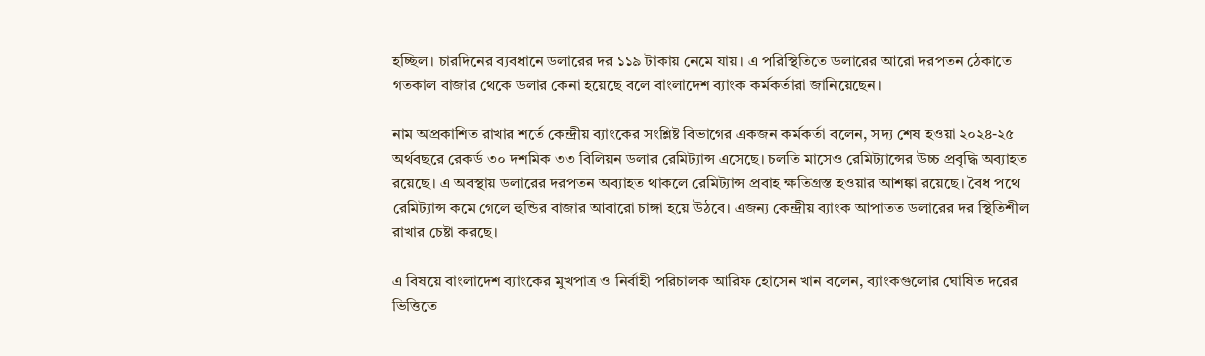হচ্ছিল। চারদিনের ব্যবধানে ডলারের দর ১১৯ টাকায় নেমে যায়। এ পরিস্থিতিতে ডলারের আরো দরপতন ঠেকাতে গতকাল বাজার থেকে ডলার কেনা হয়েছে বলে বাংলাদেশ ব্যাংক কর্মকর্তারা জানিয়েছেন।

নাম অপ্রকাশিত রাখার শর্তে কেন্দ্রীয় ব্যাংকের সংশ্লিষ্ট বিভাগের একজন কর্মকর্তা বলেন, সদ্য শেষ হওয়া ২০২৪-২৫ অর্থবছরে রেকর্ড ৩০ দশমিক ৩৩ বিলিয়ন ডলার রেমিট্যান্স এসেছে। চলতি মাসেও রেমিট্যান্সের উচ্চ প্রবৃদ্ধি অব্যাহত রয়েছে। এ অবস্থায় ডলারের দরপতন অব্যাহত থাকলে রেমিট্যান্স প্রবাহ ক্ষতিগ্রস্ত হওয়ার আশঙ্কা রয়েছে। বৈধ পথে রেমিট্যান্স কমে গেলে হুন্ডির বাজার আবারো চাঙ্গা হয়ে উঠবে। এজন্য কেন্দ্রীয় ব্যাংক আপাতত ডলারের দর স্থিতিশীল রাখার চেষ্টা করছে।

এ বিষয়ে বাংলাদেশ ব্যাংকের মুখপাত্র ও নির্বাহী পরিচালক আরিফ হোসেন খান বলেন, ব্যাংকগুলোর ঘোষিত দরের ভিত্তিতে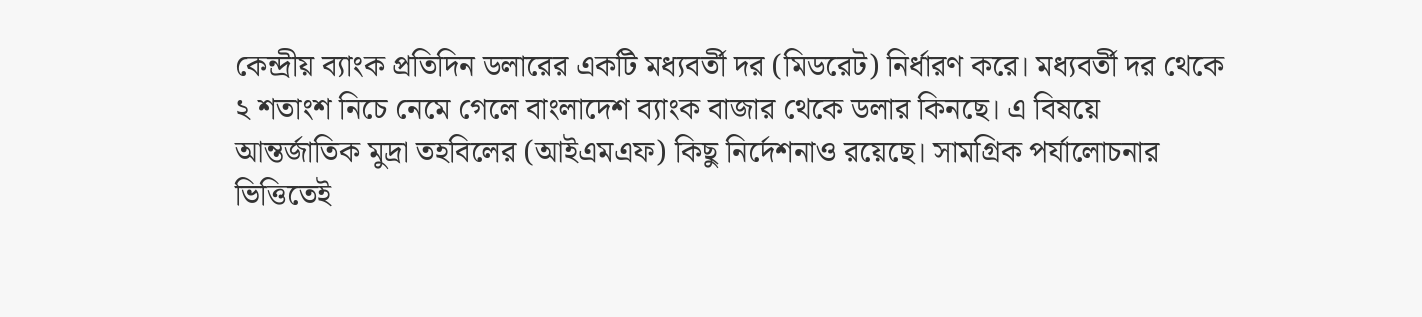কেন্দ্রীয় ব্যাংক প্রতিদিন ডলারের একটি মধ্যবর্তী দর (মিডরেট) নির্ধারণ করে। মধ্যবর্তী দর থেকে ২ শতাংশ নিচে নেমে গেলে বাংলাদেশ ব্যাংক বাজার থেকে ডলার কিনছে। এ বিষয়ে আন্তর্জাতিক মুদ্রা তহবিলের (আইএমএফ) কিছু নির্দেশনাও রয়েছে। সামগ্রিক পর্যালোচনার ভিত্তিতেই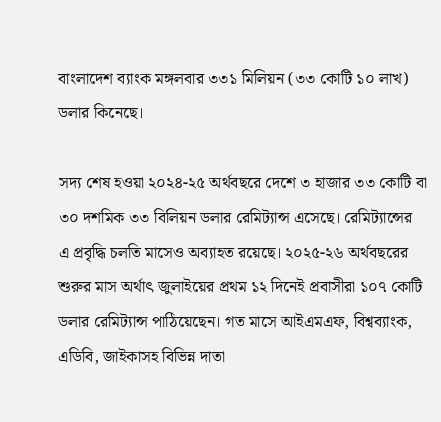বাংলাদেশ ব্যাংক মঙ্গলবার ৩৩১ মিলিয়ন (৩৩ কোটি ১০ লাখ) ডলার কিনেছে।

সদ্য শেষ হওয়া ২০২৪-২৫ অর্থবছরে দেশে ৩ হাজার ৩৩ কোটি বা ৩০ দশমিক ৩৩ বিলিয়ন ডলার রেমিট্যান্স এসেছে। রেমিট্যান্সের এ প্রবৃদ্ধি চলতি মাসেও অব্যাহত রয়েছে। ২০২৫-২৬ অর্থবছরের শুরুর মাস অর্থাৎ জুলাইয়ের প্রথম ১২ দিনেই প্রবাসীরা ১০৭ কোটি ডলার রেমিট্যান্স পাঠিয়েছেন। গত মাসে আইএমএফ, বিশ্বব্যাংক, এডিবি, জাইকাসহ বিভিন্ন দাতা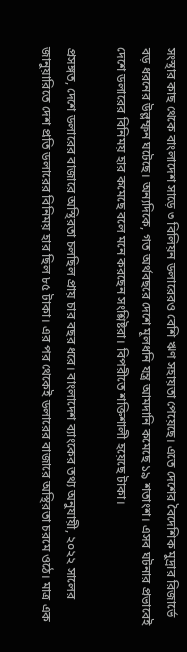সংস্থার কাছ থেকে বাংলাদেশ সাড়ে ৩ বিলিয়ন ডলারেরও বেশি ঋণ সহায়তা পেয়েছে। এতে দেশের বৈদেশিক মুদ্রার রিজার্ভে বড় ধরনের উল্লম্ফন ঘটেছে। অন্যদিকে, গত অর্থবছরে দেশে মূলধনি যন্ত্র আমদানি কমেছে ১৯ শতাংশ। এসব ঘটনার প্রভাবেই দেশে ডলারের বিনিময় হার কমেছে বলে মনে করছেন সংশ্লিষ্টরা। বিপরীতে শক্তিশালী হয়েছে টাকা।

প্রসঙ্গত, দেশে ডলারের বাজারে অস্থিরতা চলছিল প্রায় চার বছর ধরে। বাংলাদেশ ব্যাংকের তথ্য অনুযায়ী, ২০২২ সালের জানুয়ারিতে দেশ প্রতি ডলারের বিনিময় হার ছিল ৮৫ টাকা। এর পর থেকেই ডলারের বাজারে অস্থিরতা চরমে ওঠে। মাত্র এক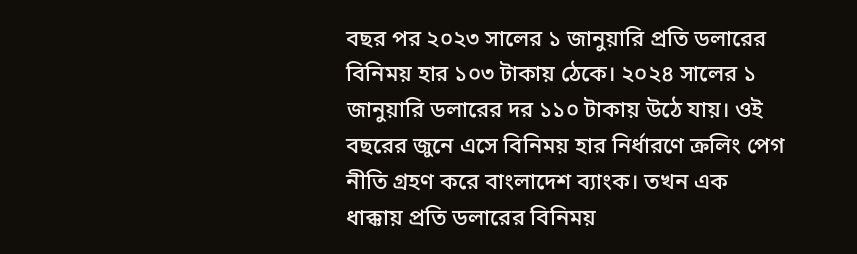বছর পর ২০২৩ সালের ১ জানুয়ারি প্রতি ডলারের বিনিময় হার ১০৩ টাকায় ঠেকে। ২০২৪ সালের ১ জানুয়ারি ডলারের দর ১১০ টাকায় উঠে যায়। ওই বছরের জুনে এসে বিনিময় হার নির্ধারণে ক্রলিং পেগ নীতি গ্রহণ করে বাংলাদেশ ব্যাংক। তখন এক ধাক্কায় প্রতি ডলারের বিনিময়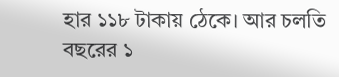হার ১১৮ টাকায় ঠেকে। আর চলতি বছরের ১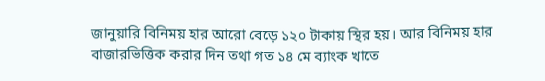জানুয়ারি বিনিময় হার আরো বেড়ে ১২০ টাকায় স্থির হয়। আর বিনিময় হার বাজারভিত্তিক করার দিন তথা গত ১৪ মে ব্যাংক খাতে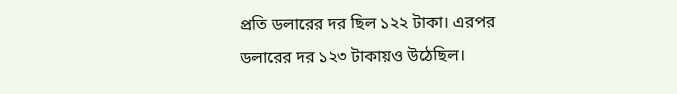প্রতি ডলারের দর ছিল ১২২ টাকা। এরপর ডলারের দর ১২৩ টাকায়ও উঠেছিল।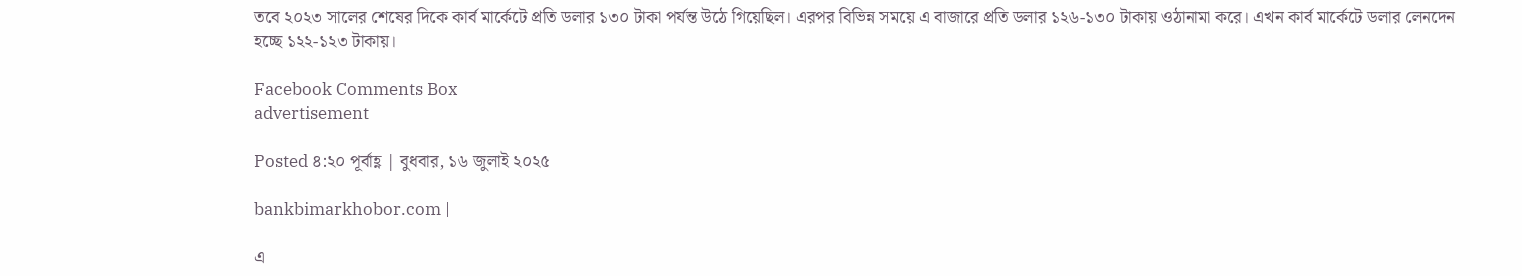তবে ২০২৩ সালের শেষের দিকে কার্ব মার্কেটে প্রতি ডলার ১৩০ টাকা পর্যন্ত উঠে গিয়েছিল। এরপর বিভিন্ন সময়ে এ বাজারে প্রতি ডলার ১২৬-১৩০ টাকায় ওঠানামা করে। এখন কার্ব মার্কেটে ডলার লেনদেন হচ্ছে ১২২-১২৩ টাকায়।

Facebook Comments Box
advertisement

Posted ৪:২০ পূর্বাহ্ণ | বুধবার, ১৬ জুলাই ২০২৫

bankbimarkhobor.com |

এ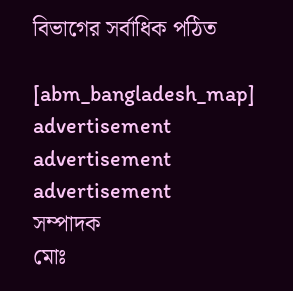বিভাগের সর্বাধিক পঠিত

[abm_bangladesh_map]
advertisement
advertisement
advertisement
সম্পাদক
মোঃ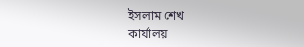ইসলাম শেখ
কার্যালয়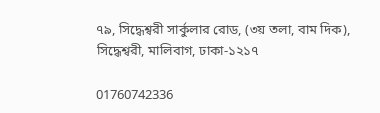৭৯, সিদ্ধেশ্বরী সার্কুলার রোড, (৩য় তলা, বাম দিক), সিদ্ধেশ্বরী, মালিবাগ, ঢাকা-১২১৭

01760742336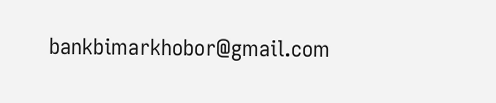bankbimarkhobor@gmail.com